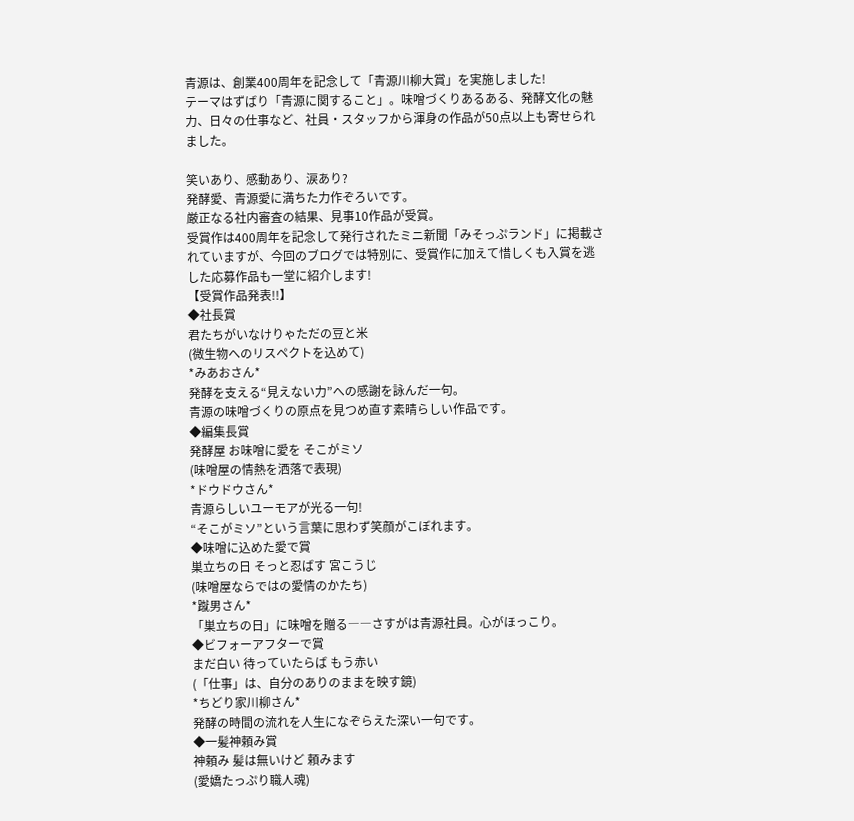青源は、創業400周年を記念して「青源川柳大賞」を実施しました!
テーマはずばり「青源に関すること」。味噌づくりあるある、発酵文化の魅力、日々の仕事など、社員・スタッフから渾身の作品が50点以上も寄せられました。

笑いあり、感動あり、涙あり?
発酵愛、青源愛に満ちた力作ぞろいです。
厳正なる社内審査の結果、見事10作品が受賞。
受賞作は400周年を記念して発行されたミニ新聞「みそっぷランド」に掲載されていますが、今回のブログでは特別に、受賞作に加えて惜しくも入賞を逃した応募作品も一堂に紹介します!
【受賞作品発表!!】
◆社長賞
君たちがいなけりゃただの豆と米
(微生物へのリスペクトを込めて)
*みあおさん*
発酵を支える“見えない力”への感謝を詠んだ一句。
青源の味噌づくりの原点を見つめ直す素晴らしい作品です。
◆編集長賞
発酵屋 お味噌に愛を そこがミソ
(味噌屋の情熱を洒落で表現)
*ドウドウさん*
青源らしいユーモアが光る一句!
“そこがミソ”という言葉に思わず笑顔がこぼれます。
◆味噌に込めた愛で賞
巣立ちの日 そっと忍ばす 宮こうじ
(味噌屋ならではの愛情のかたち)
*蹴男さん*
「巣立ちの日」に味噌を贈る――さすがは青源社員。心がほっこり。
◆ビフォーアフターで賞
まだ白い 待っていたらば もう赤い
(「仕事」は、自分のありのままを映す鏡)
*ちどり家川柳さん*
発酵の時間の流れを人生になぞらえた深い一句です。
◆一髪神頼み賞
神頼み 髪は無いけど 頼みます
(愛嬌たっぷり職人魂)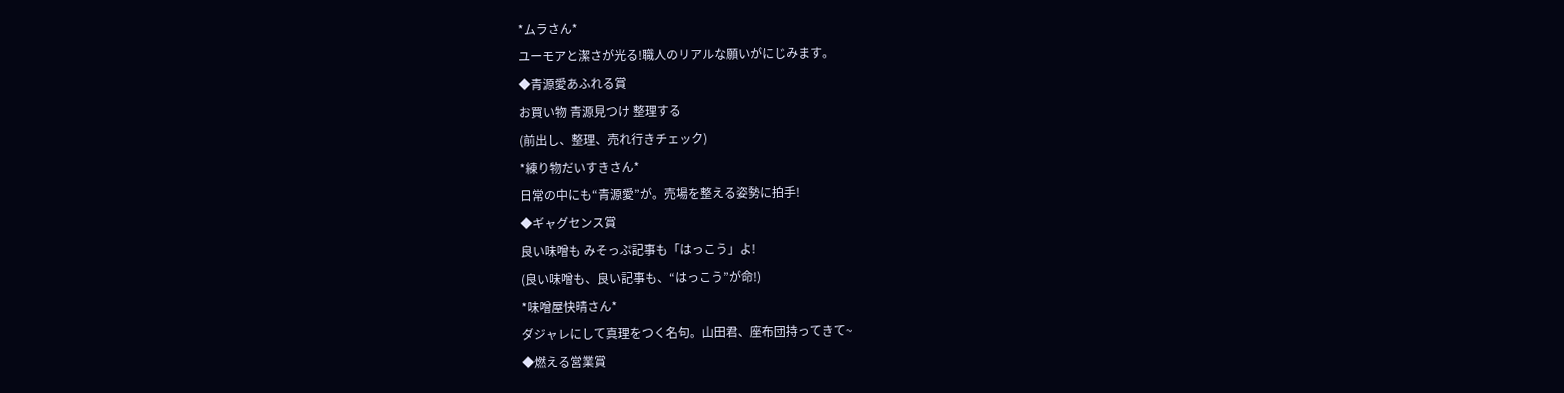*ムラさん*
ユーモアと潔さが光る!職人のリアルな願いがにじみます。
◆青源愛あふれる賞
お買い物 青源見つけ 整理する
(前出し、整理、売れ行きチェック)
*練り物だいすきさん*
日常の中にも“青源愛”が。売場を整える姿勢に拍手!
◆ギャグセンス賞
良い味噌も みそっぷ記事も「はっこう」よ!
(良い味噌も、良い記事も、“はっこう”が命!)
*味噌屋快晴さん*
ダジャレにして真理をつく名句。山田君、座布団持ってきて~
◆燃える営業賞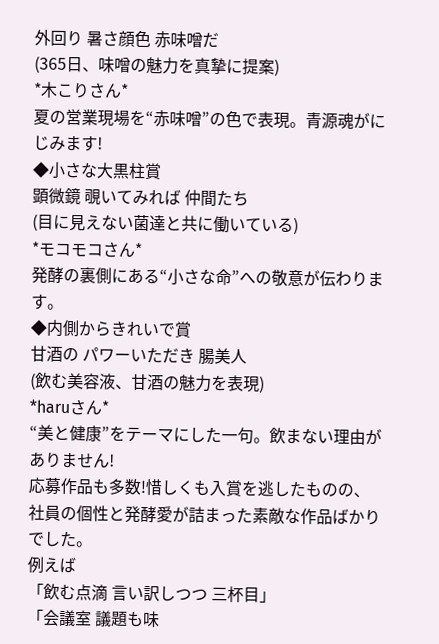外回り 暑さ顔色 赤味噌だ
(365日、味噌の魅力を真摯に提案)
*木こりさん*
夏の営業現場を“赤味噌”の色で表現。青源魂がにじみます!
◆小さな大黒柱賞
顕微鏡 覗いてみれば 仲間たち
(目に見えない菌達と共に働いている)
*モコモコさん*
発酵の裏側にある“小さな命”への敬意が伝わります。
◆内側からきれいで賞
甘酒の パワーいただき 腸美人
(飲む美容液、甘酒の魅力を表現)
*haruさん*
“美と健康”をテーマにした一句。飲まない理由がありません!
応募作品も多数!惜しくも入賞を逃したものの、社員の個性と発酵愛が詰まった素敵な作品ばかりでした。
例えば
「飲む点滴 言い訳しつつ 三杯目」
「会議室 議題も味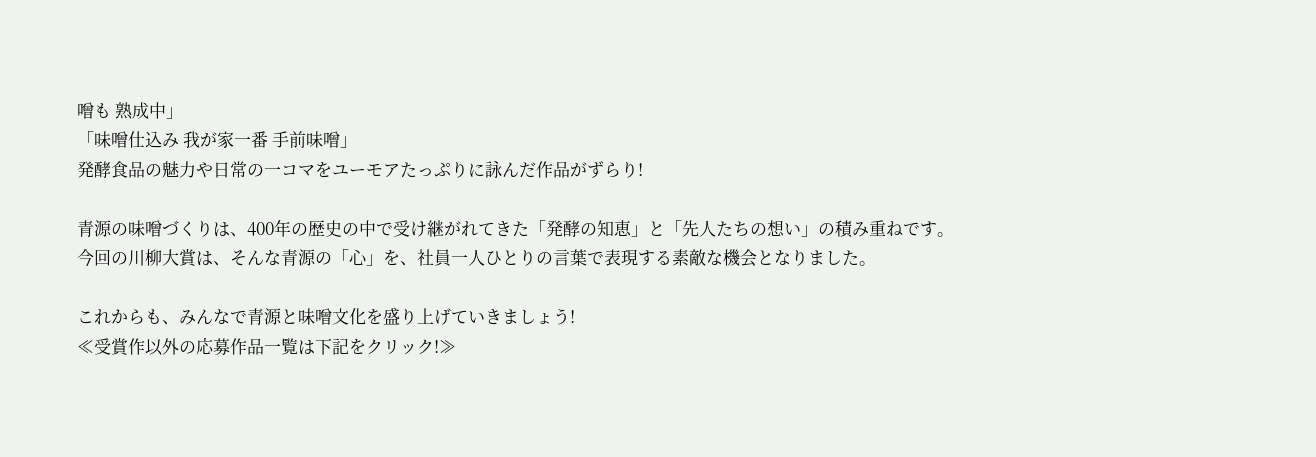噌も 熟成中」
「味噌仕込み 我が家一番 手前味噌」
発酵食品の魅力や日常の一コマをユーモアたっぷりに詠んだ作品がずらり!

青源の味噌づくりは、400年の歴史の中で受け継がれてきた「発酵の知恵」と「先人たちの想い」の積み重ねです。
今回の川柳大賞は、そんな青源の「心」を、社員一人ひとりの言葉で表現する素敵な機会となりました。

これからも、みんなで青源と味噌文化を盛り上げていきましょう!
≪受賞作以外の応募作品一覧は下記をクリック!≫